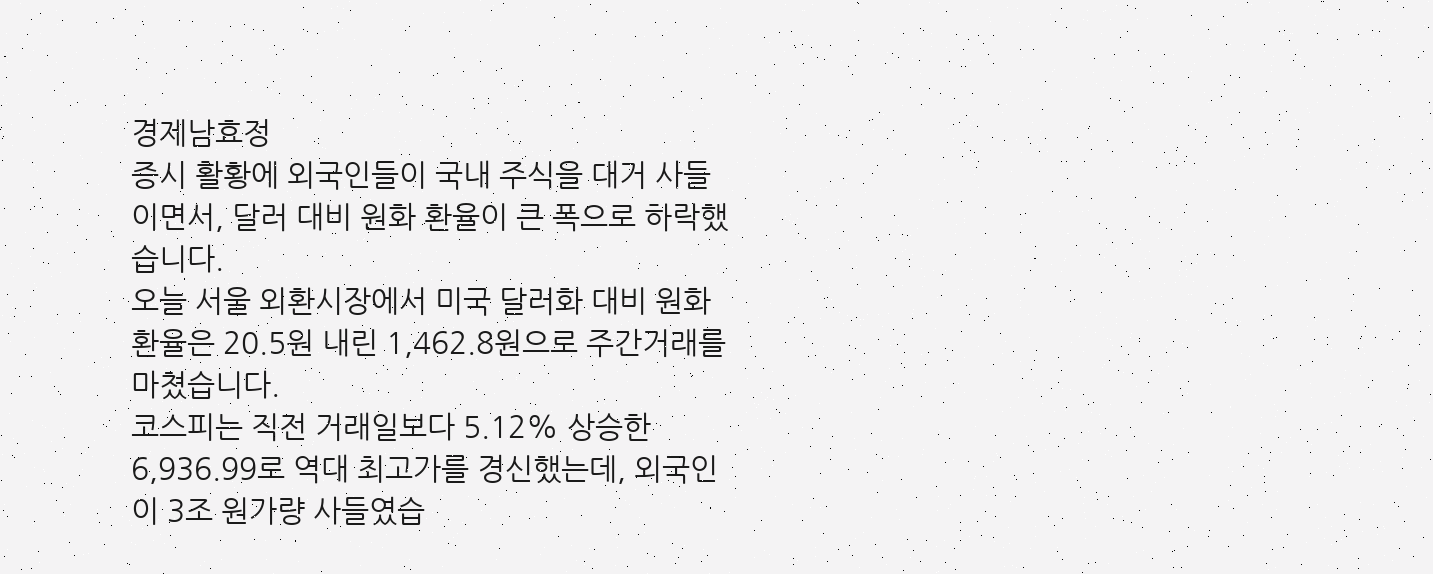경제남효정
증시 활황에 외국인들이 국내 주식을 대거 사들이면서, 달러 대비 원화 환율이 큰 폭으로 하락했습니다.
오늘 서울 외환시장에서 미국 달러화 대비 원화 환율은 20.5원 내린 1,462.8원으로 주간거래를 마쳤습니다.
코스피는 직전 거래일보다 5.12% 상승한 6,936.99로 역대 최고가를 경신했는데, 외국인이 3조 원가량 사들였습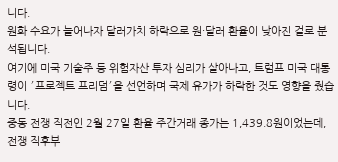니다.
원화 수요가 늘어나자 달러가치 하락으로 원·달러 환율이 낮아진 걸로 분석됩니다.
여기에 미국 기술주 등 위험자산 투자 심리가 살아나고, 트럼프 미국 대통령이 ′프로젝트 프리덤′을 선언하며 국제 유가가 하락한 것도 영향을 줬습니다.
중동 전쟁 직전인 2월 27일 환율 주간거래 종가는 1,439.8원이었는데, 전쟁 직후부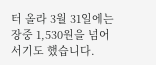터 올라 3월 31일에는 장중 1,530원을 넘어서기도 했습니다.